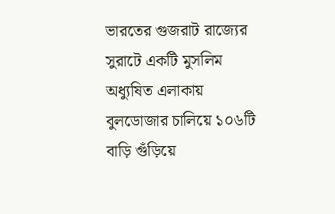ভারতের গুজরাট রাজ্যের সুরাটে একটি মুসলিম অধ্যুষিত এলাকায় বুলডোজার চালিয়ে ১০৬টি বাড়ি গুঁড়িয়ে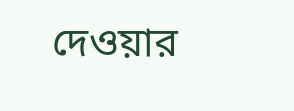দেওয়ার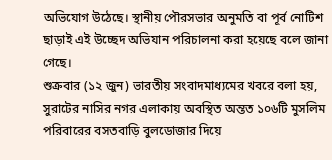অভিযোগ উঠেছে। স্থানীয় পৌরসভার অনুমতি বা পূর্ব নোটিশ ছাড়াই এই উচ্ছেদ অভিযান পরিচালনা করা হয়েছে বলে জানা গেছে।
শুক্রবার (১২ জুন) ভারতীয় সংবাদমাধ্যমের খবরে বলা হয়, সুরাটের নাসির নগর এলাকায় অবস্থিত অন্তত ১০৬টি মুসলিম পরিবারের বসতবাড়ি বুলডোজার দিয়ে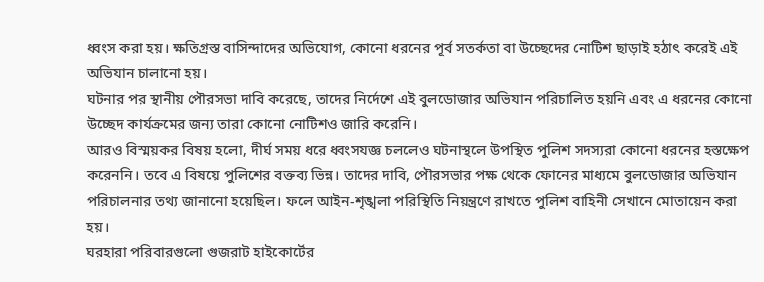ধ্বংস করা হয়। ক্ষতিগ্রস্ত বাসিন্দাদের অভিযোগ, কোনো ধরনের পূর্ব সতর্কতা বা উচ্ছেদের নোটিশ ছাড়াই হঠাৎ করেই এই অভিযান চালানো হয়।
ঘটনার পর স্থানীয় পৌরসভা দাবি করেছে, তাদের নির্দেশে এই বুলডোজার অভিযান পরিচালিত হয়নি এবং এ ধরনের কোনো উচ্ছেদ কার্যক্রমের জন্য তারা কোনো নোটিশও জারি করেনি।
আরও বিস্ময়কর বিষয় হলো, দীর্ঘ সময় ধরে ধ্বংসযজ্ঞ চললেও ঘটনাস্থলে উপস্থিত পুলিশ সদস্যরা কোনো ধরনের হস্তক্ষেপ করেননি। তবে এ বিষয়ে পুলিশের বক্তব্য ভিন্ন। তাদের দাবি, পৌরসভার পক্ষ থেকে ফোনের মাধ্যমে বুলডোজার অভিযান পরিচালনার তথ্য জানানো হয়েছিল। ফলে আইন-শৃঙ্খলা পরিস্থিতি নিয়ন্ত্রণে রাখতে পুলিশ বাহিনী সেখানে মোতায়েন করা হয়।
ঘরহারা পরিবারগুলো গুজরাট হাইকোর্টের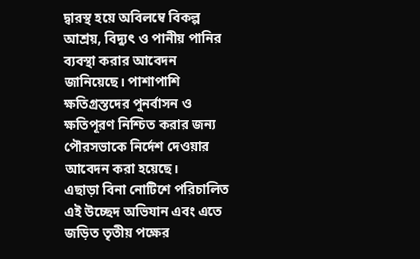দ্বারস্থ হয়ে অবিলম্বে বিকল্প আশ্রয়, বিদ্যুৎ ও পানীয় পানির ব্যবস্থা করার আবেদন জানিয়েছে। পাশাপাশি ক্ষতিগ্রস্তদের পুনর্বাসন ও ক্ষতিপূরণ নিশ্চিত করার জন্য পৌরসভাকে নির্দেশ দেওয়ার আবেদন করা হয়েছে।
এছাড়া বিনা নোটিশে পরিচালিত এই উচ্ছেদ অভিযান এবং এতে জড়িত তৃতীয় পক্ষের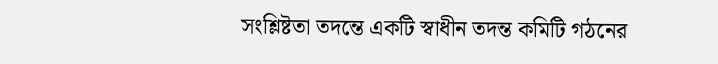সংশ্লিষ্টতা তদন্তে একটি স্বাধীন তদন্ত কমিটি গঠনের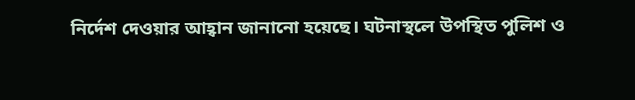নির্দেশ দেওয়ার আহ্বান জানানো হয়েছে। ঘটনাস্থলে উপস্থিত পুলিশ ও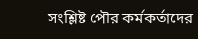সংশ্লিষ্ট পৌর কর্মকর্তাদের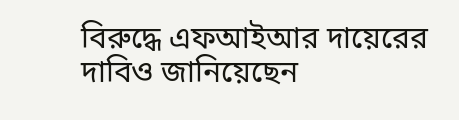বিরুদ্ধে এফআইআর দায়েরের দাবিও জানিয়েছেন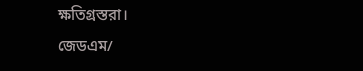ক্ষতিগ্রস্তরা।
জেডএম/